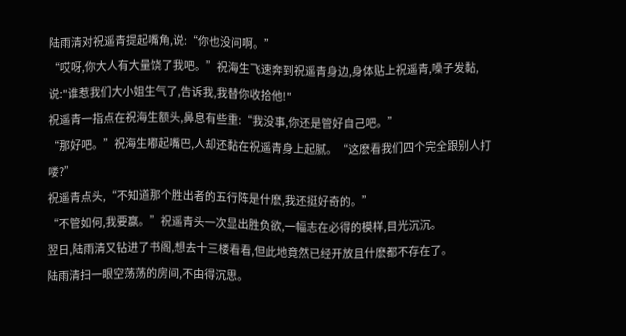陆雨清对祝遥青提起嘴角,说:“你也没问啊。”
“哎呀,你大人有大量饶了我吧。”祝海生飞速奔到祝遥青身边,身体贴上祝遥青,嗓子发黏,说:"谁惹我们大小姐生气了,告诉我,我替你收拾他!"
祝遥青一指点在祝海生额头,鼻息有些重:“我没事,你还是管好自己吧。”
“那好吧。”祝海生嘟起嘴巴,人却还黏在祝遥青身上起腻。“这麽看我们四个完全跟别人打喽?”
祝遥青点头,“不知道那个胜出者的五行阵是什麽,我还挺好奇的。”
“不管如何,我要赢。”祝遥青头一次显出胜负欲,一幅志在必得的模样,目光沉沉。
翌日,陆雨清又钻进了书阁,想去十三楼看看,但此地竟然已经开放且什麽都不存在了。
陆雨清扫一眼空荡荡的房间,不由得沉思。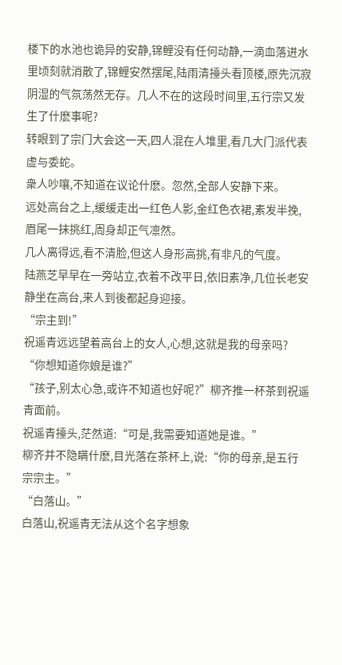楼下的水池也诡异的安静,锦鲤没有任何动静,一滴血落进水里顷刻就消散了,锦鲤安然摆尾,陆雨清擡头看顶楼,原先沉寂阴湿的气氛荡然无存。几人不在的这段时间里,五行宗又发生了什麽事呢?
转眼到了宗门大会这一天,四人混在人堆里,看几大门派代表虚与委蛇。
衆人吵嚷,不知道在议论什麽。忽然,全部人安静下来。
远处高台之上,缓缓走出一红色人影,金红色衣裙,素发半挽,眉尾一抹挑红,周身却正气凛然。
几人离得远,看不清脸,但这人身形高挑,有非凡的气度。
陆燕芝早早在一旁站立,衣着不改平日,依旧素净,几位长老安静坐在高台,来人到後都起身迎接。
“宗主到!”
祝遥青远远望着高台上的女人,心想,这就是我的母亲吗?
“你想知道你娘是谁?”
“孩子,别太心急,或许不知道也好呢?”柳齐推一杯茶到祝遥青面前。
祝遥青擡头,茫然道:“可是,我需要知道她是谁。”
柳齐并不隐瞒什麽,目光落在茶杯上,说:“你的母亲,是五行宗宗主。”
“白落山。”
白落山,祝遥青无法从这个名字想象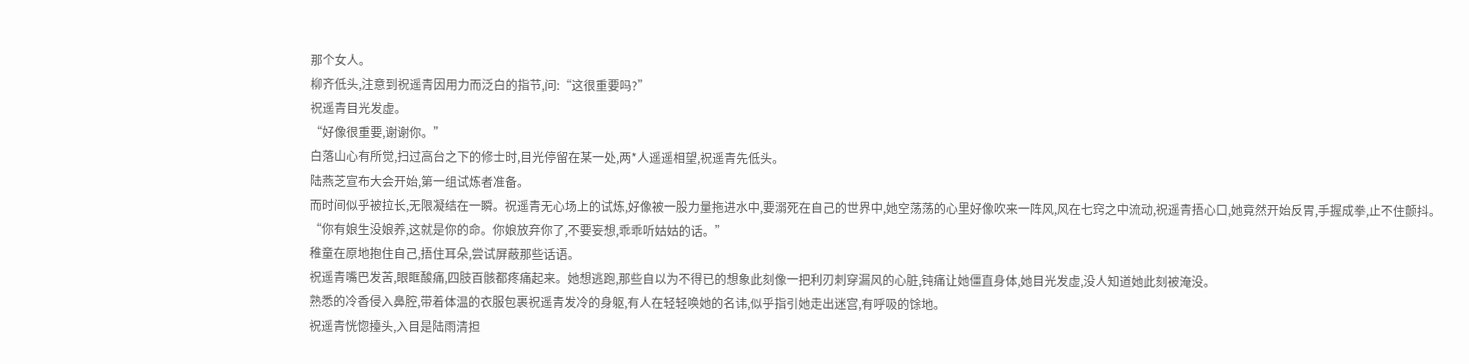那个女人。
柳齐低头,注意到祝遥青因用力而泛白的指节,问:“这很重要吗?”
祝遥青目光发虚。
“好像很重要,谢谢你。”
白落山心有所觉,扫过高台之下的修士时,目光停留在某一处,两*人遥遥相望,祝遥青先低头。
陆燕芝宣布大会开始,第一组试炼者准备。
而时间似乎被拉长,无限凝结在一瞬。祝遥青无心场上的试炼,好像被一股力量拖进水中,要溺死在自己的世界中,她空荡荡的心里好像吹来一阵风,风在七窍之中流动,祝遥青捂心口,她竟然开始反胃,手握成拳,止不住颤抖。
“你有娘生没娘养,这就是你的命。你娘放弃你了,不要妄想,乖乖听姑姑的话。”
稚童在原地抱住自己,捂住耳朵,尝试屏蔽那些话语。
祝遥青嘴巴发苦,眼眶酸痛,四肢百骸都疼痛起来。她想逃跑,那些自以为不得已的想象此刻像一把利刃刺穿漏风的心脏,钝痛让她僵直身体,她目光发虚,没人知道她此刻被淹没。
熟悉的冷香侵入鼻腔,带着体温的衣服包裹祝遥青发冷的身躯,有人在轻轻唤她的名讳,似乎指引她走出迷宫,有呼吸的馀地。
祝遥青恍惚擡头,入目是陆雨清担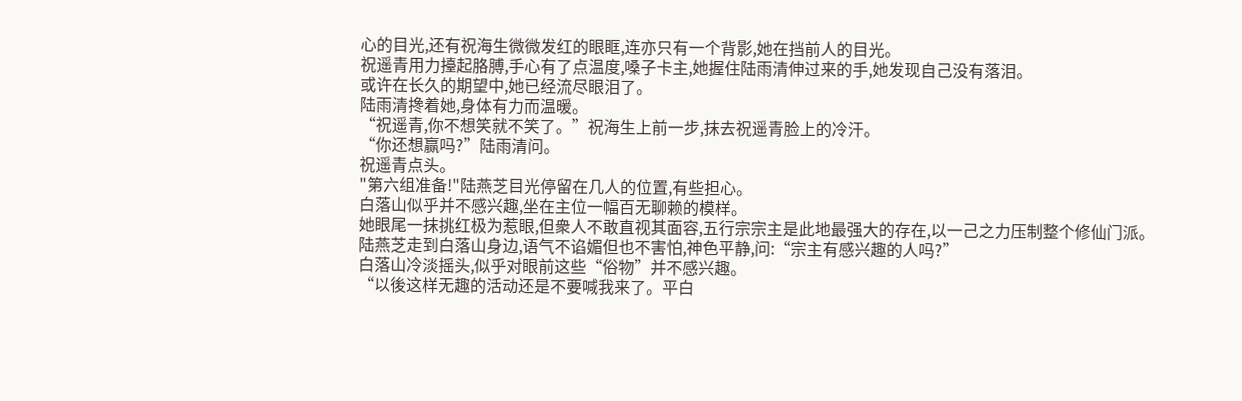心的目光,还有祝海生微微发红的眼眶,连亦只有一个背影,她在挡前人的目光。
祝遥青用力擡起胳膊,手心有了点温度,嗓子卡主,她握住陆雨清伸过来的手,她发现自己没有落泪。
或许在长久的期望中,她已经流尽眼泪了。
陆雨清搀着她,身体有力而温暖。
“祝遥青,你不想笑就不笑了。”祝海生上前一步,抹去祝遥青脸上的冷汗。
“你还想赢吗?”陆雨清问。
祝遥青点头。
"第六组准备!"陆燕芝目光停留在几人的位置,有些担心。
白落山似乎并不感兴趣,坐在主位一幅百无聊赖的模样。
她眼尾一抹挑红极为惹眼,但衆人不敢直视其面容,五行宗宗主是此地最强大的存在,以一己之力压制整个修仙门派。
陆燕芝走到白落山身边,语气不谄媚但也不害怕,神色平静,问:“宗主有感兴趣的人吗?”
白落山冷淡摇头,似乎对眼前这些“俗物”并不感兴趣。
“以後这样无趣的活动还是不要喊我来了。平白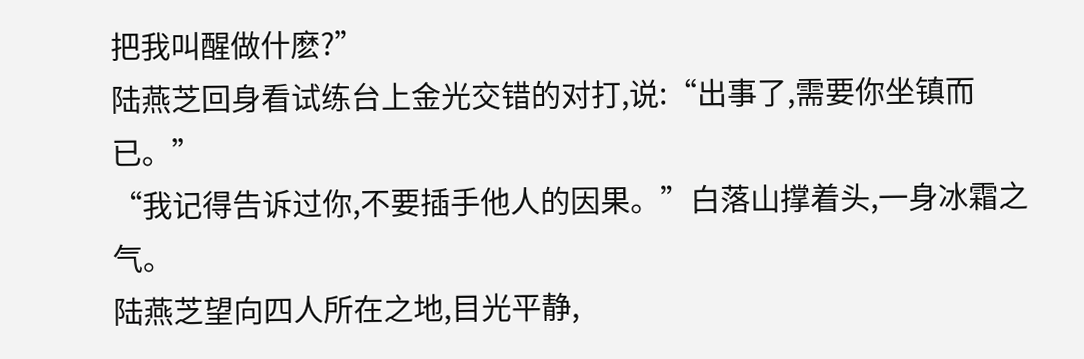把我叫醒做什麽?”
陆燕芝回身看试练台上金光交错的对打,说:“出事了,需要你坐镇而已。”
“我记得告诉过你,不要插手他人的因果。”白落山撑着头,一身冰霜之气。
陆燕芝望向四人所在之地,目光平静,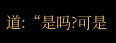道:“是吗?可是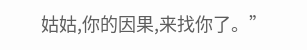姑姑,你的因果,来找你了。”